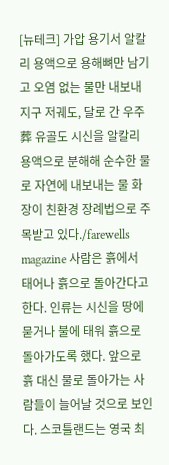[뉴테크] 가압 용기서 알칼리 용액으로 용해뼈만 남기고 오염 없는 물만 내보내지구 저궤도, 달로 간 우주葬 유골도 시신을 알칼리 용액으로 분해해 순수한 물로 자연에 내보내는 물 화장이 친환경 장례법으로 주목받고 있다./farewells magazine 사람은 흙에서 태어나 흙으로 돌아간다고 한다. 인류는 시신을 땅에 묻거나 불에 태워 흙으로 돌아가도록 했다. 앞으로 흙 대신 물로 돌아가는 사람들이 늘어날 것으로 보인다. 스코틀랜드는 영국 최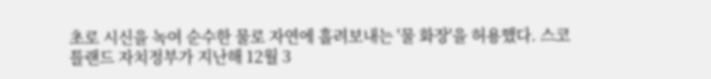초로 시신을 녹여 순수한 물로 자연에 흘려보내는 '물 화장'을 허용했다. 스코틀랜드 자치정부가 지난해 12월 3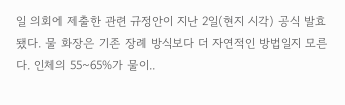일 의회에 제출한 관련 규정안이 지난 2일(현지 시각) 공식 발효됐다. 물 화장은 기존 장례 방식보다 더 자연적인 방법일지 모른다. 인체의 55~65%가 물이..